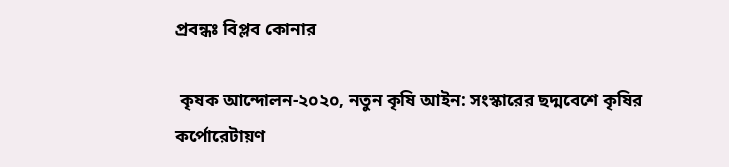প্রবন্ধঃ বিপ্লব কোনার

 কৃষক আন্দোলন-২০২০, নতুন কৃষি আইন: সংস্কারের ছদ্মবেশে কৃষির কর্পোরেটায়ণ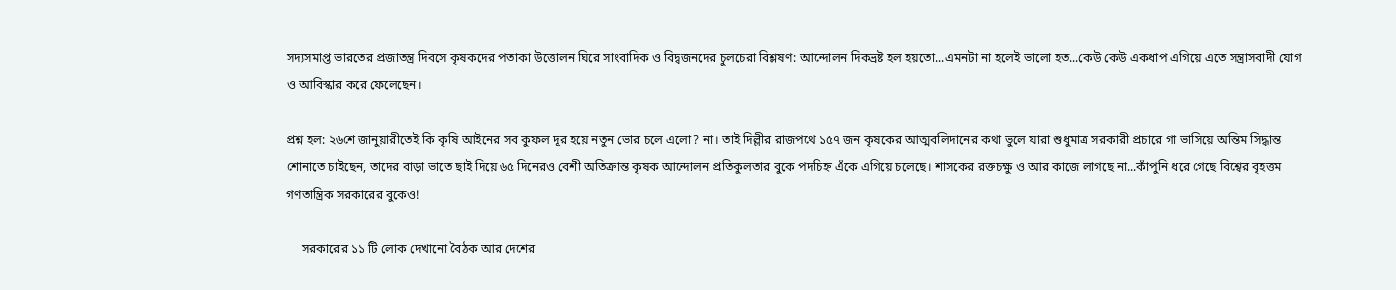সদ্যসমাপ্ত ভারতের প্রজাতন্ত্র দিবসে কৃষকদের পতাকা উত্তোলন ঘিরে সাংবাদিক ও বিদ্বজনদের চুলচেরা বিশ্লষণ: আন্দোলন দিকভ্রষ্ট হল হয়তো...এমনটা না হলেই ভালো হত...কেউ কেউ একধাপ এগিয়ে এতে সন্ত্রাসবাদী যোগ ও আবিস্কার করে ফেলেছেন।

প্রশ্ন হল: ২৬শে জানুয়ারীতেই কি কৃষি আইনের সব কুফল দূর হয়ে নতুন ভোর চলে এলো? না। তাই দিল্লীর রাজপথে ১৫৭ জন কৃষকের আত্মবলিদানের কথা ভুলে যারা শুধুমাত্র সরকারী প্রচারে গা ভাসিয়ে অন্তিম সিদ্ধান্ত শোনাতে চাইছেন, তাদের বাড়া ভাতে ছাই দিয়ে ৬৫ দিনেরও বেশী অতিক্রান্ত কৃষক আন্দোলন প্রতিকুলতার বুকে পদচিহ্ন এঁকে এগিয়ে চলেছে। শাসকের রক্তচক্ষু ও আর কাজে লাগছে না...কাঁপুনি ধরে গেছে বিশ্বের বৃহত্তম গণতান্ত্রিক সরকারের বুকেও!

     সরকারের ১১ টি লোক দেখানো বৈঠক আর দেশের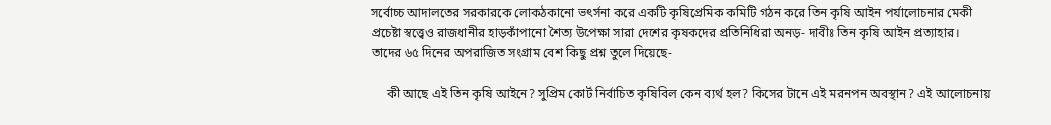সর্বোচ্চ আদালতের সরকারকে লোকঠকানো ভৎর্সনা করে একটি কৃষিপ্রেমিক কমিটি গঠন করে তিন কৃষি আইন পর্যালোচনার মেকী প্রচেষ্টা স্বত্ত্বেও রাজধানীর হাড়কাঁপানো শৈত্য উপেক্ষা সারা দেশের কৃষকদের প্রতিনিধিরা অনড়- দাবীঃ তিন কৃষি আইন প্রত্যাহার। তাদের ৬৫ দিনের অপরাজিত সংগ্রাম বেশ কিছু প্রশ্ন তুলে দিয়েছে-

     কী আছে এই তিন কৃষি আইনে? সুপ্রিম কোর্ট নির্বাচিত কৃষিবিল কেন ব্যর্থ হল? কিসের টানে এই মরনপন অবস্থান? এই আলোচনায়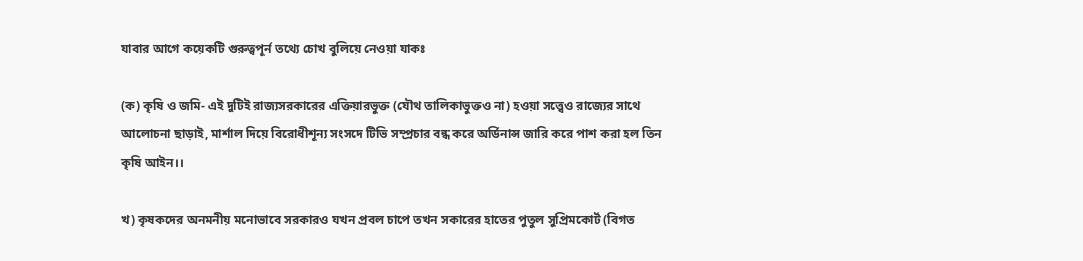যাবার আগে কয়েকটি গুরুত্বপূর্ন তথ্যে চোখ বুলিয়ে নেওয়া যাকঃ

(ক) কৃষি ও জমি- এই দুটিই রাজ্যসরকারের এক্তিয়ারভুক্ত (যৌথ তালিকাভুক্তও না) হওয়া সত্ত্বেও রাজ্যের সাথে আলোচনা ছাড়াই, মার্শাল দিয়ে বিরোধীশূন্য সংসদে টিভি সম্প্রচার বন্ধ করে অর্ডিনান্স জারি করে পাশ করা হল তিন কৃষি আইন।।

খ) কৃষকদের অনমনীয় মনোভাবে সরকারও যখন প্রবল চাপে তখন সকারের হাতের পুতুল সুপ্রিমকোর্ট (বিগত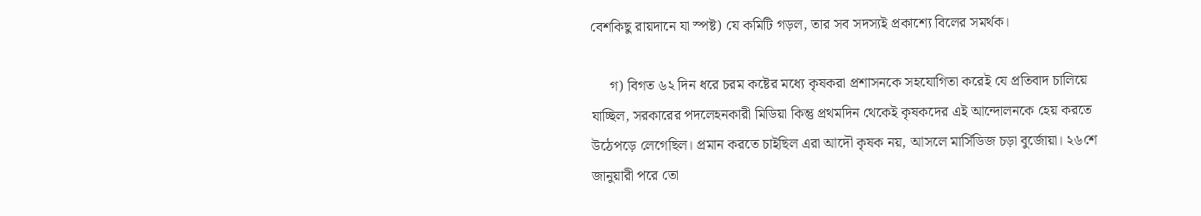বেশকিছু রায়দানে যা স্পষ্ট) যে কমিটি গড়ল, তার সব সদস্যই প্রকাশ্যে বিলের সমর্থক।

     গ) বিগত ৬২ দিন ধরে চরম কষ্টের মধ্যে কৃষকরা প্রশাসনকে সহযোগিতা করেই যে প্রতিবাদ চালিয়ে যাচ্ছিল, সরকারের পদলেহনকারী মিডিয়া কিন্তু প্রথমদিন থেকেই কৃষকদের এই আন্দোলনকে হেয় করতে উঠেপড়ে লেগেছিল। প্রমান করতে চাইছিল এরা আদৌ কৃষক নয়, আসলে মার্সিডিজ চড়া বুর্জোয়া। ২৬শে জানুয়ারী পরে তো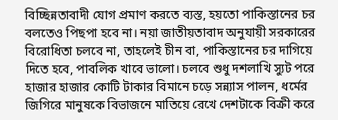বিচ্ছিন্নতাবাদী যোগ প্রমাণ করতে ব্যস্ত, হয়তো পাকিস্তানের চর বলতেও পিছপা হবে না। নয়া জাতীয়তাবাদ অনুযায়ী সরকারের বিরোধিতা চলবে না, তাহলেই চীন বা, পাকিস্তানের চর দাগিয়ে দিতে হবে, পাবলিক খাবে ভালো। চলবে শুধু দশলাখি স্যুট পরে হাজার হাজার কোটি টাকার বিমানে চড়ে সন্ন্যাস পালন, ধর্মের জিগিরে মানুষকে বিভাজনে মাতিয়ে রেখে দেশটাকে বিক্রী করে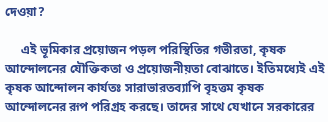দেওয়া?

     এই ভূমিকার প্রয়োজন পড়ল পরিস্থিতির গভীরতা, কৃষক আন্দোলনের যৌক্তিকতা ও প্রয়োজনীয়তা বোঝাতে। ইতিমধ্যেই এই কৃষক আন্দোলন কার্যতঃ সারাভারতব্যাপি বৃহত্তম কৃষক আন্দোলনের রূপ পরিগ্রহ করছে। তাদের সাথে যেখানে সরকারের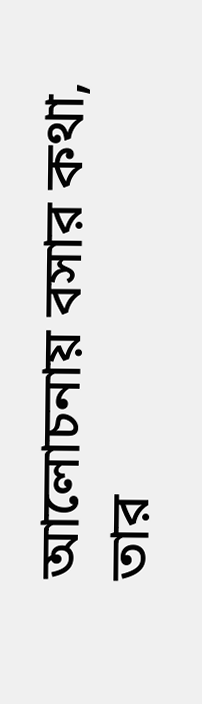আলোচনায় বসার কথা, তার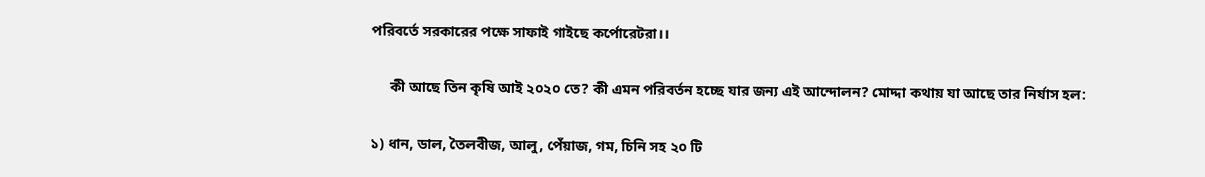পরিবর্তে সরকারের পক্ষে সাফাই গাইছে কর্পোরেটরা।।

     কী আছে তিন কৃষি আই ২০২০ তে? কী এমন পরিবর্তন হচ্ছে যার জন্য এই আন্দোলন? মোদ্দা কথায় যা আছে তার নির্যাস হল:

১) ধান, ডাল, তৈলবীজ, আলু, পেঁয়াজ, গম, চিনি সহ ২০ টি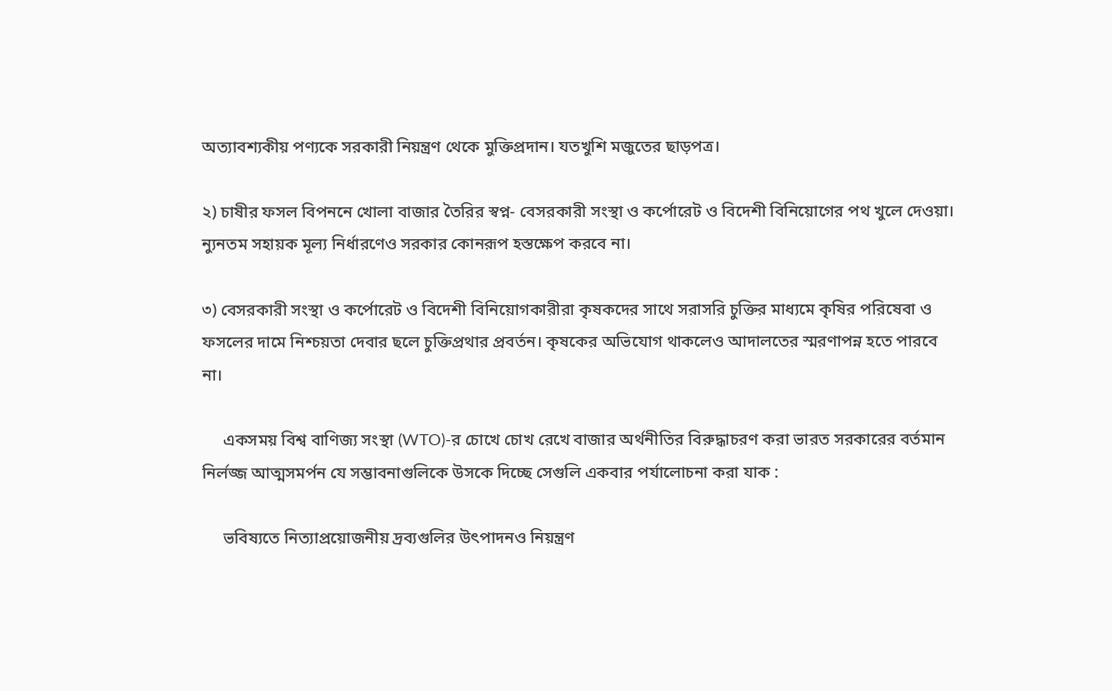অত্যাবশ্যকীয় পণ্যকে সরকারী নিয়ন্ত্রণ থেকে মুক্তিপ্রদান। যতখুশি মজুতের ছাড়পত্র।

২) চাষীর ফসল বিপননে খোলা বাজার তৈরির স্বপ্ন- বেসরকারী সংস্থা ও কর্পোরেট ও বিদেশী বিনিয়োগের পথ খুলে দেওয়া। ন্যুনতম সহায়ক মূল্য নির্ধারণেও সরকার কোনরূপ হস্তক্ষেপ করবে না।

৩) বেসরকারী সংস্থা ও কর্পোরেট ও বিদেশী বিনিয়োগকারীরা কৃষকদের সাথে সরাসরি চুক্তির মাধ্যমে কৃষির পরিষেবা ও ফসলের দামে নিশ্চয়তা দেবার ছলে চুক্তিপ্রথার প্রবর্তন। কৃষকের অভিযোগ থাকলেও আদালতের স্মরণাপন্ন হতে পারবে না।

     একসময় বিশ্ব বাণিজ্য সংস্থা (WTO)-র চোখে চোখ রেখে বাজার অর্থনীতির বিরুদ্ধাচরণ করা ভারত সরকারের বর্তমান নির্লজ্জ আত্মসমর্পন যে সম্ভাবনাগুলিকে উসকে দিচ্ছে সেগুলি একবার পর্যালোচনা করা যাক :

     ভবিষ্যতে নিত্যাপ্রয়োজনীয় দ্রব্যগুলির উৎপাদনও নিয়ন্ত্রণ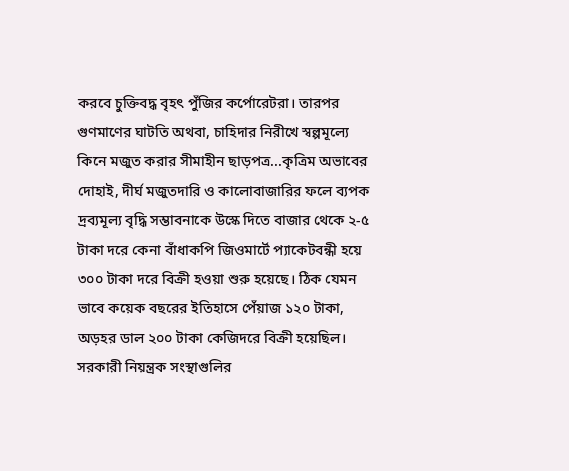করবে চুক্তিবদ্ধ বৃহৎ পুঁজির কর্পোরেটরা। তারপর গুণমাণের ঘাটতি অথবা, চাহিদার নিরীখে স্বল্পমূল্যে কিনে মজুত করার সীমাহীন ছাড়পত্র...কৃত্রিম অভাবের দোহাই, দীর্ঘ মজুতদারি ও কালোবাজারির ফলে ব্যপক দ্রব্যমূল্য বৃদ্ধি সম্ভাবনাকে উস্কে দিতে বাজার থেকে ২-৫ টাকা দরে কেনা বাঁধাকপি জিওমার্টে প্যাকেটবন্ধী হয়ে ৩০০ টাকা দরে বিক্রী হওয়া শুরু হয়েছে। ঠিক যেমন ভাবে কয়েক বছরের ইতিহাসে পেঁয়াজ ১২০ টাকা, অড়হর ডাল ২০০ টাকা কেজিদরে বিক্রী হয়েছিল। সরকারী নিয়ন্ত্রক সংস্থাগুলির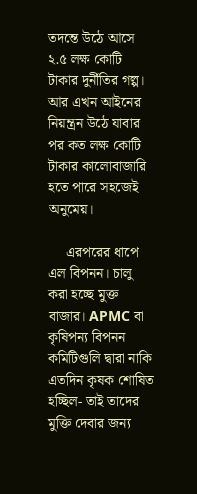তদন্তে উঠে আসে ২.৫ লক্ষ কোটি টাকার দুর্নীতির গল্প। আর এখন আইনের নিয়ন্ত্রন উঠে যাবার পর কত লক্ষ কোটি টাকার কালোবাজারি হতে পারে সহজেই অনুমেয়।

     এরপরের ধাপে এল বিপনন। চালু করা হচ্ছে মুক্ত বাজার। APMC বা কৃষিপন্য বিপনন কমিটিগুলি দ্বারা নাকি এতদিন কৃষক শোষিত হচ্ছিল- তাই তাদের মুক্তি দেবার জন্য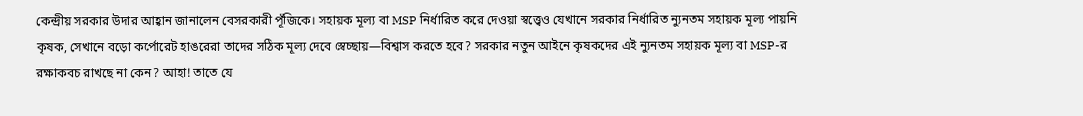কেন্দ্রীয় সরকার উদার আহ্বান জানালেন বেসরকারী পূঁজিকে। সহায়ক মূল্য বা MSP নির্ধারিত করে দেওয়া স্বত্ত্বেও যেখানে সরকার নির্ধারিত ন্যুনতম সহায়ক মূল্য পায়নি কৃষক, সেখানে বড়ো কর্পোরেট হাঙরেরা তাদের সঠিক মূল্য দেবে স্বেচ্ছায়—বিশ্বাস করতে হবে? সরকার নতুন আইনে কৃষকদের এই ন্যুনতম সহায়ক মূল্য বা MSP-র রক্ষাকবচ রাখছে না কেন? আহা! তাতে যে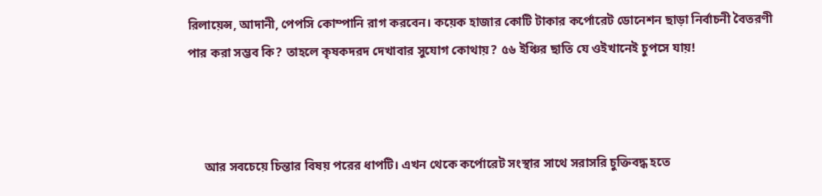রিলায়েন্স, আদানী, পেপসি কোম্পানি রাগ করবেন। কয়েক হাজার কোটি টাকার কর্পোরেট ডোনেশন ছাড়া নির্বাচনী বৈতরণী পার করা সম্ভব কি? তাহলে কৃষকদরদ দেখাবার সুযোগ কোথায়? ৫৬ ইঞ্চির ছাতি যে ওইখানেই চুপসে যায়!



     আর সবচেয়ে চিন্তার বিষয় পরের ধাপটি। এখন থেকে কর্পোরেট সংস্থার সাথে সরাসরি চুক্তিবদ্ধ হতে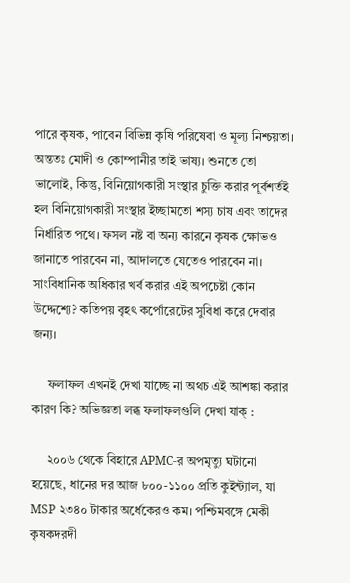পারে কৃষক, পাবেন বিভিন্ন কৃষি পরিষেবা ও মূল্য নিশ্চয়তা। অন্ততঃ মোদী ও কোম্পানীর তাই ভাষ্য। শুনতে তো ভালোই, কিন্তু, বিনিয়োগকারী সংস্থার চুক্তি করার পূর্বশর্তই হল বিনিয়োগকারী সংস্থার ইচ্ছামতো শস্য চাষ এবং তাদের নির্ধারিত পথে। ফসল নষ্ট বা অন্য কারনে কৃষক ক্ষোভও জানাতে পারবেন না, আদালতে যেতেও পারবেন না। সাংবিধানিক অধিকার খর্ব করার এই অপচেষ্টা কোন উদ্দেশ্যে? কতিপয় বৃহৎ কর্পোরেটের সুবিধা করে দেবার জন্য।

     ফলাফল এখনই দেখা যাচ্ছে না অথচ এই আশঙ্কা করার কারণ কি? অভিজ্ঞতা লব্ধ ফলাফলগুলি দেখা যাক্ :

     ২০০৬ থেকে বিহারে APMC-র অপমৃত্যু ঘটানো হয়েছে, ধানের দর আজ ৮০০-১১০০ প্রতি কুইন্ট্যাল, যা MSP ২৩৪০ টাকার অর্ধেকেরও কম। পশ্চিমবঙ্গে মেকী কৃষকদরদী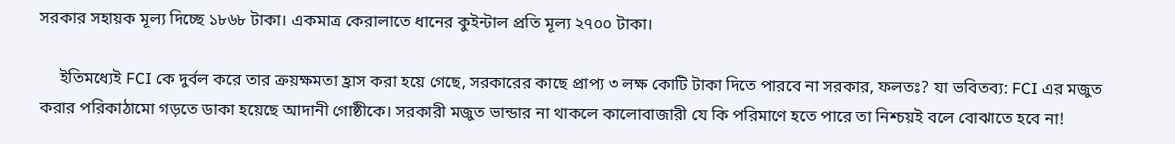সরকার সহায়ক মূল্য দিচ্ছে ১৮৬৮ টাকা। একমাত্র কেরালাতে ধানের কুইন্টাল প্রতি মূল্য ২৭০০ টাকা।

     ইতিমধ্যেই FCI কে দুর্বল করে তার ক্রয়ক্ষমতা হ্রাস করা হয়ে গেছে, সরকারের কাছে প্রাপ্য ৩ লক্ষ কোটি টাকা দিতে পারবে না সরকার, ফলতঃ? যা ভবিতব্য: FCI এর মজুত করার পরিকাঠামো গড়তে ডাকা হয়েছে আদানী গোষ্ঠীকে। সরকারী মজুত ভান্ডার না থাকলে কালোবাজারী যে কি পরিমাণে হতে পারে তা নিশ্চয়ই বলে বোঝাতে হবে না!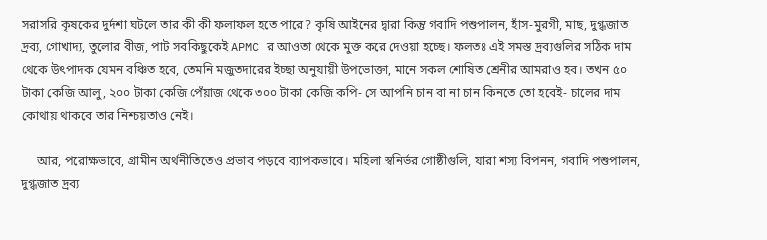সরাসরি কৃষকের দুর্দশা ঘটলে তার কী কী ফলাফল হতে পারে? কৃষি আইনের দ্বারা কিন্তু গবাদি পশুপালন, হাঁস-মুরগী, মাছ, দুগ্ধজাত দ্রব্য, গোখাদ্য, তুলোর বীজ, পাট সবকিছুকেই APMC র আওতা থেকে মুক্ত করে দেওয়া হচ্ছে। ফলতঃ এই সমস্ত দ্রব্যগুলির সঠিক দাম থেকে উৎপাদক যেমন বঞ্চিত হবে, তেমনি মজুতদারের ইচ্ছা অনুযায়ী উপভোক্তা, মানে সকল শোষিত শ্রেনীর আমরাও হব। তখন ৫০ টাকা কেজি আলু, ২০০ টাকা কেজি পেঁয়াজ থেকে ৩০০ টাকা কেজি কপি- সে আপনি চান বা না চান কিনতে তো হবেই- চালের দাম কোথায় থাকবে তার নিশ্চয়তাও নেই।

     আর, পরোক্ষভাবে, গ্রামীন অর্থনীতিতেও প্রভাব পড়বে ব্যাপকভাবে। মহিলা স্বনির্ভর গোষ্ঠীগুলি, যারা শস্য বিপনন, গবাদি পশুপালন, দুগ্ধজাত দ্রব্য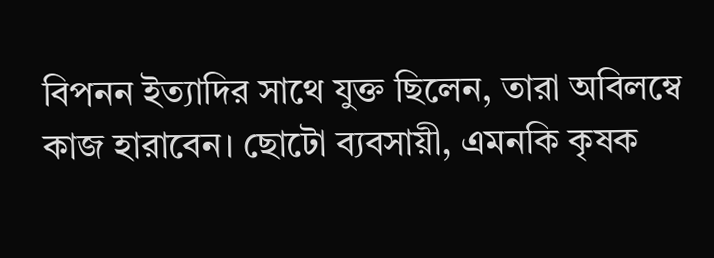বিপনন ইত্যাদির সাথে যুক্ত ছিলেন, তারা অবিলম্বে কাজ হারাবেন। ছোটো ব্যবসায়ী, এমনকি কৃষক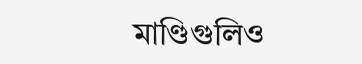মাণ্ডিগুলিও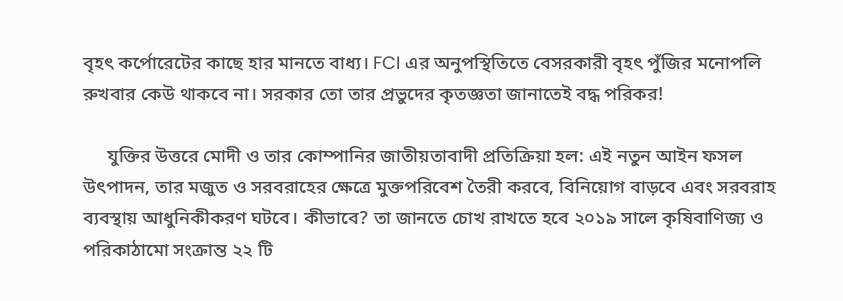বৃহৎ কর্পোরেটের কাছে হার মানতে বাধ্য। FCI এর অনুপস্থিতিতে বেসরকারী বৃহৎ পুঁজির মনোপলি রুখবার কেউ থাকবে না। সরকার তো তার প্রভুদের কৃতজ্ঞতা জানাতেই বদ্ধ পরিকর!

     যুক্তির উত্তরে মোদী ও তার কোম্পানির জাতীয়তাবাদী প্রতিক্রিয়া হল: এই নতুন আইন ফসল উৎপাদন, তার মজুত ও সরবরাহের ক্ষেত্রে মুক্তপরিবেশ তৈরী করবে, বিনিয়োগ বাড়বে এবং সরবরাহ ব্যবস্থায় আধুনিকীকরণ ঘটবে। কীভাবে? তা জানতে চোখ রাখতে হবে ২০১৯ সালে কৃষিবাণিজ্য ও পরিকাঠামো সংক্রান্ত ২২ টি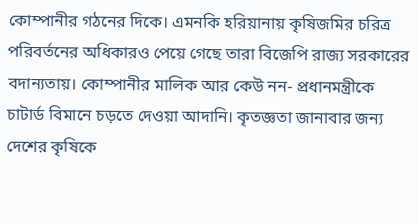কোম্পানীর গঠনের দিকে। এমনকি হরিয়ানায় কৃষিজমির চরিত্র পরিবর্তনের অধিকারও পেয়ে গেছে তারা বিজেপি রাজ্য সরকারের বদান্যতায়। কোম্পানীর মালিক আর কেউ নন- প্রধানমন্ত্রীকে চাটার্ড বিমানে চড়তে দেওয়া আদানি। কৃতজ্ঞতা জানাবার জন্য দেশের কৃষিকে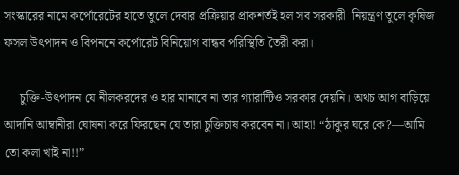সংস্কারের নামে কর্পোরেটের হাতে তুলে দেবার প্রক্রিয়ার প্রাকশর্তই হল সব সরকারী  নিয়ন্ত্রণ তুলে কৃষিজ ফসল উৎপাদন ও বিপননে কর্পোরেট বিনিয়োগ বান্ধব পরিস্থিতি তৈরী করা।

     চুক্তি-উৎপাদন যে নীলকরদের ও হার মানাবে না তার গ্যারান্টিও সরকার দেয়নি। অথচ আগ বাড়িয়ে আদানি আম্বানীরা ঘোষনা করে ফিরছেন যে তারা চুক্তিচাষ করবেন না। আহা! “ঠাকুর ঘরে কে?—আমি তো কলা খাই না!!”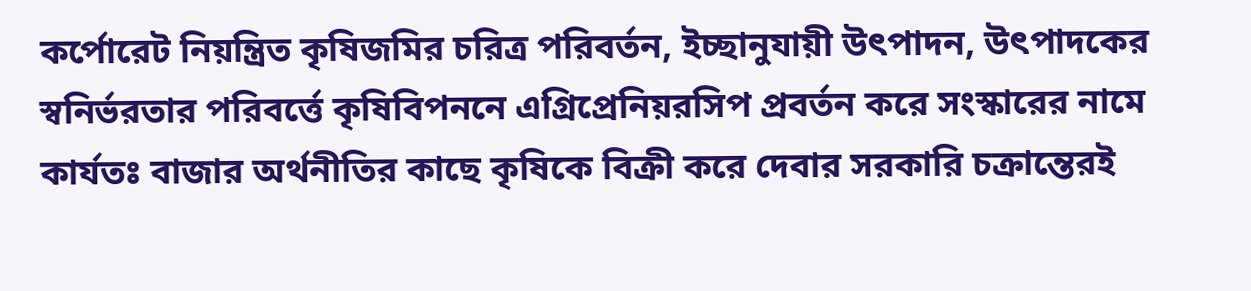কর্পোরেট নিয়ন্ত্রিত কৃষিজমির চরিত্র পরিবর্তন, ইচ্ছানুযায়ী উৎপাদন, উৎপাদকের স্বনির্ভরতার পরিবর্ত্তে কৃষিবিপননে এগ্রিপ্রেনিয়রসিপ প্রবর্তন করে সংস্কারের নামে কার্যতঃ বাজার অর্থনীতির কাছে কৃষিকে বিক্রী করে দেবার সরকারি চক্রান্তেরই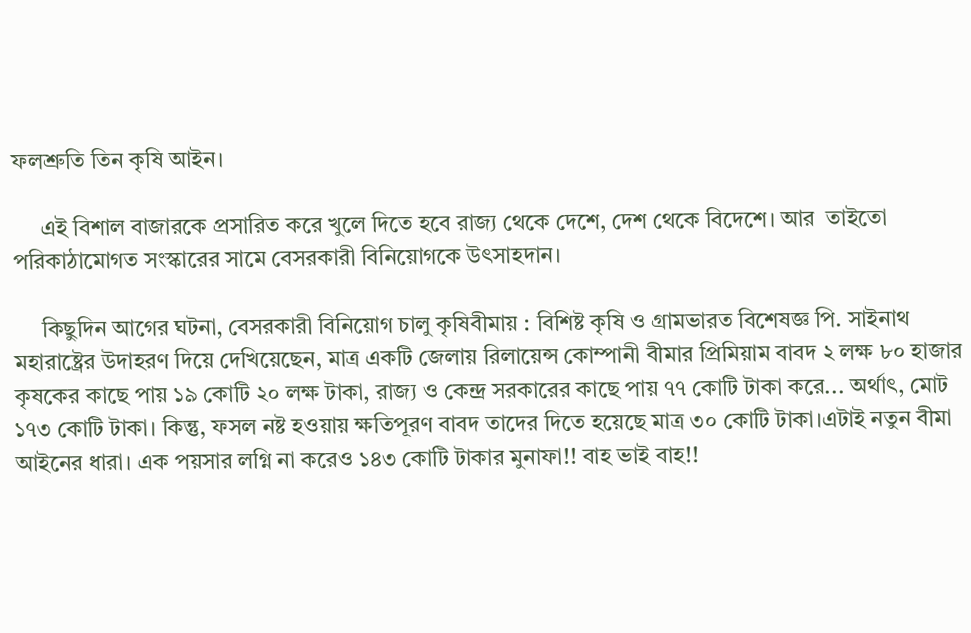ফলশ্রুতি তিন কৃষি আইন।

     এই বিশাল বাজারকে প্রসারিত করে খুলে দিতে হবে রাজ্য থেকে দেশে, দেশ থেকে বিদেশে। আর  তাইতো পরিকাঠামোগত সংস্কারের সামে বেসরকারী বিনিয়োগকে উৎসাহদান।

     কিছুদিন আগের ঘটনা, বেসরকারী বিনিয়োগ চালু কৃষিবীমায় : বিশিষ্ট কৃষি ও গ্রামভারত বিশেষজ্ঞ পি. সাইনাথ মহারাষ্ট্রের উদাহরণ দিয়ে দেখিয়েছেন, মাত্র একটি জেলায় রিলায়েন্স কোম্পানী বীমার প্রিমিয়াম বাবদ ২ লক্ষ ৮০ হাজার কৃষকের কাছে পায় ১৯ কোটি ২০ লক্ষ টাকা, রাজ্য ও কেন্দ্র সরকারের কাছে পায় ৭৭ কোটি টাকা করে... অর্থাৎ, মোট ১৭৩ কোটি টাকা। কিন্তু, ফসল নষ্ট হওয়ায় ক্ষতিপূরণ বাবদ তাদের দিতে হয়েছে মাত্র ৩০ কোটি টাকা।এটাই নতুন বীমা আইনের ধারা। এক পয়সার লগ্নি না করেও ১৪৩ কোটি টাকার মুনাফা!! বাহ ভাই বাহ!!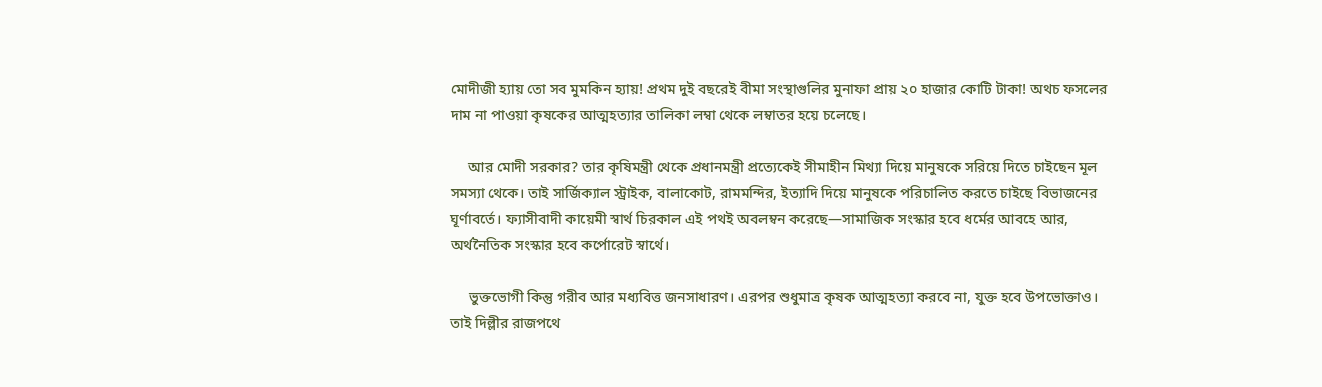মোদীজী হ্যায় তো সব মুমকিন হ্যায়! প্রথম দুই বছরেই বীমা সংস্থাগুলির মুনাফা প্রায় ২০ হাজার কোটি টাকা! অথচ ফসলের দাম না পাওয়া কৃষকের আত্মহত্যার তালিকা লম্বা থেকে লম্বাতর হয়ে চলেছে।

     আর মোদী সরকার? তার কৃষিমন্ত্রী থেকে প্রধানমন্ত্রী প্রত্যেকেই সীমাহীন মিথ্যা দিয়ে মানুষকে সরিয়ে দিতে চাইছেন মূল সমস্যা থেকে। তাই সার্জিক্যাল স্ট্রাইক, বালাকোট, রামমন্দির, ইত্যাদি দিয়ে মানুষকে পরিচালিত করতে চাইছে বিভাজনের ঘূর্ণাবর্তে। ফ্যাসীবাদী কায়েমী স্বার্থ চিরকাল এই পথই অবলম্বন করেছে—সামাজিক সংস্কার হবে ধর্মের আবহে আর, অর্থনৈতিক সংস্কার হবে কর্পোরেট স্বার্থে।

     ভুক্তভোগী কিন্তু গরীব আর মধ্যবিত্ত জনসাধারণ। এরপর শুধুমাত্র কৃষক আত্মহত্যা করবে না, যুক্ত হবে উপভোক্তাও। তাই দিল্লীর রাজপথে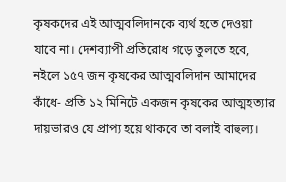কৃষকদের এই আত্মবলিদানকে ব্যর্থ হতে দেওয়া যাবে না। দেশব্যাপী প্রতিরোধ গড়ে তুলতে হবে, নইলে ১৫৭ জন কৃষকের আত্মবলিদান আমাদের কাঁধে- প্রতি ১২ মিনিটে একজন কৃষকের আত্মহত্যার দায়ভারও যে প্রাপ্য হয়ে থাকবে তা বলাই বাহুল্য।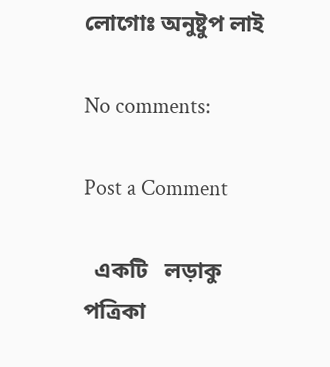লোগোঃ অনুষ্টুপ লাই

No comments:

Post a Comment

  একটি   লড়াকু   পত্রিকা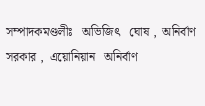সম্পাদকমণ্ডলীঃ   অভিজিৎ   ঘোষ ,  অনির্বাণ সরকার ,  এয়োনিয়ান   অনির্বাণ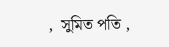,  সুমিত পতি ,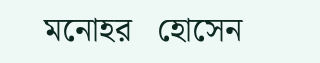মনোহর   হোসেন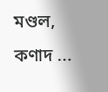মণ্ডল, কণাদ ...